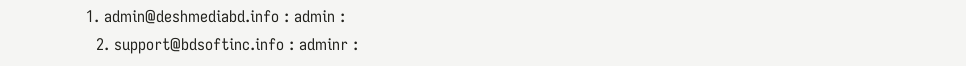1. admin@deshmediabd.info : admin :
  2. support@bdsoftinc.info : adminr :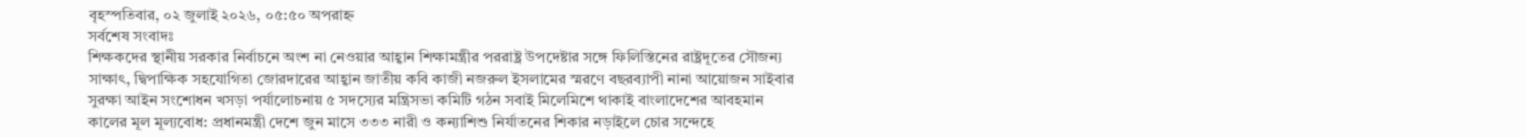বৃহস্পতিবার, ০২ জুলাই ২০২৬, ০৫:৫০ অপরাহ্ন
সর্বশেষ সংবাদঃ
শিক্ষকদের স্থানীয় সরকার নির্বাচনে অংশ না নেওয়ার আহ্বান শিক্ষামন্ত্রীর পররাষ্ট্র উপদেষ্টার সঙ্গে ফিলিস্তিনের রাষ্ট্রদূতের সৌজন্য সাক্ষাৎ, দ্বিপাক্ষিক সহযোগিতা জোরদারের আহ্বান জাতীয় কবি কাজী নজরুল ইসলামের স্মরণে বছরব্যাপী নানা আয়োজন সাইবার সুরক্ষা আইন সংশোধন খসড়া পর্যালোচনায় ৫ সদস্যের মন্ত্রিসভা কমিটি গঠন সবাই মিলেমিশে থাকাই বাংলাদেশের আবহমান কালের মূল মূল্যবোধ: প্রধানমন্ত্রী দেশে জুন মাসে ৩৩৩ নারী ও কন্যাশিশু নির্যাতনের শিকার নড়াইলে চোর সন্দেহে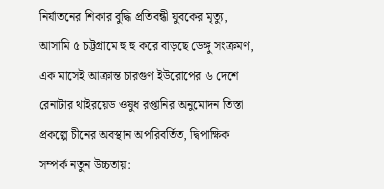নির্যাতনের শিকার বুদ্ধি প্রতিবন্ধী যুবকের মৃত্যু, আসামি ৫ চট্টগ্রামে হু হু করে বাড়ছে ডেঙ্গু সংক্রমণ, এক মাসেই আক্রান্ত চারগুণ ইউরোপের ৬ দেশে রেনাটার থাইরয়েড ওষুধ রপ্তানির অনুমোদন তিস্তা প্রকল্পে চীনের অবস্থান অপরিবর্তিত, দ্বিপাক্ষিক সম্পর্ক নতুন উচ্চতায়: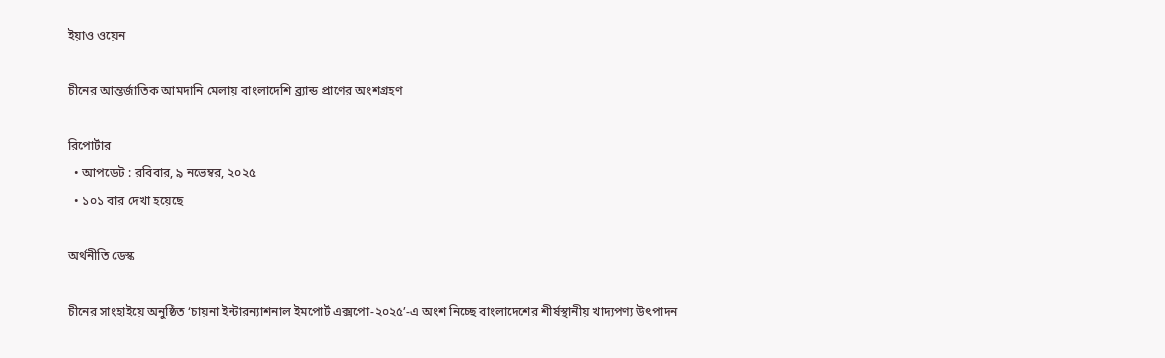ইয়াও ওয়েন

চীনের আন্তর্জাতিক আমদানি মেলায় বাংলাদেশি ব্র্যান্ড প্রাণের অংশগ্রহণ

রিপোর্টার
  • আপডেট : রবিবার, ৯ নভেম্বর, ২০২৫
  • ১০১ বার দেখা হয়েছে

অর্থনীতি ডেস্ক

চীনের সাংহাইয়ে অনুষ্ঠিত ‘চায়না ইন্টারন্যাশনাল ইমপোর্ট এক্সপো-২০২৫’-এ অংশ নিচ্ছে বাংলাদেশের শীর্ষস্থানীয় খাদ্যপণ্য উৎপাদন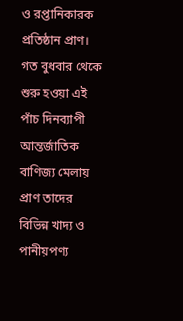ও রপ্তানিকারক প্রতিষ্ঠান প্রাণ। গত বুধবার থেকে শুরু হওয়া এই পাঁচ দিনব্যাপী আন্তর্জাতিক বাণিজ্য মেলায় প্রাণ তাদের বিভিন্ন খাদ্য ও পানীয়পণ্য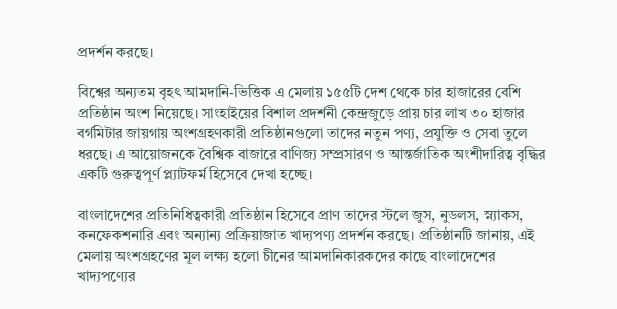প্রদর্শন করছে।

বিশ্বের অন্যতম বৃহৎ আমদানি-ভিত্তিক এ মেলায় ১৫৫টি দেশ থেকে চার হাজারের বেশি প্রতিষ্ঠান অংশ নিয়েছে। সাংহাইয়ের বিশাল প্রদর্শনী কেন্দ্রজুড়ে প্রায় চার লাখ ৩০ হাজার বর্গমিটার জায়গায় অংশগ্রহণকারী প্রতিষ্ঠানগুলো তাদের নতুন পণ্য, প্রযুক্তি ও সেবা তুলে ধরছে। এ আয়োজনকে বৈশ্বিক বাজারে বাণিজ্য সম্প্রসারণ ও আন্তর্জাতিক অংশীদারিত্ব বৃদ্ধির একটি গুরুত্বপূর্ণ প্ল্যাটফর্ম হিসেবে দেখা হচ্ছে।

বাংলাদেশের প্রতিনিধিত্বকারী প্রতিষ্ঠান হিসেবে প্রাণ তাদের স্টলে জুস, নুডলস, স্ন্যাকস, কনফেকশনারি এবং অন্যান্য প্রক্রিয়াজাত খাদ্যপণ্য প্রদর্শন করছে। প্রতিষ্ঠানটি জানায়, এই মেলায় অংশগ্রহণের মূল লক্ষ্য হলো চীনের আমদানিকারকদের কাছে বাংলাদেশের খাদ্যপণ্যের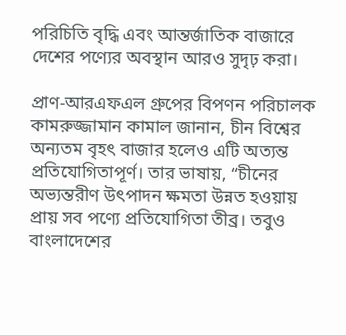পরিচিতি বৃদ্ধি এবং আন্তর্জাতিক বাজারে দেশের পণ্যের অবস্থান আরও সুদৃঢ় করা।

প্রাণ-আরএফএল গ্রুপের বিপণন পরিচালক কামরুজ্জামান কামাল জানান, চীন বিশ্বের অন্যতম বৃহৎ বাজার হলেও এটি অত্যন্ত প্রতিযোগিতাপূর্ণ। তার ভাষায়, “চীনের অভ্যন্তরীণ উৎপাদন ক্ষমতা উন্নত হওয়ায় প্রায় সব পণ্যে প্রতিযোগিতা তীব্র। তবুও বাংলাদেশের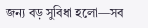জন্য বড় সুবিধা হলো—সব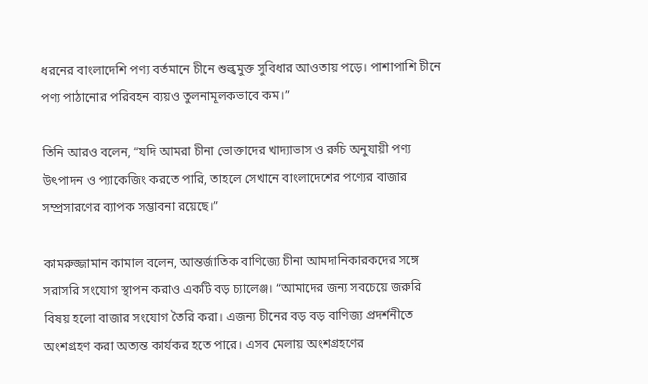ধরনের বাংলাদেশি পণ্য বর্তমানে চীনে শুল্কমুক্ত সুবিধার আওতায় পড়ে। পাশাপাশি চীনে পণ্য পাঠানোর পরিবহন ব্যয়ও তুলনামূলকভাবে কম।”

তিনি আরও বলেন, “যদি আমরা চীনা ভোক্তাদের খাদ্যাভাস ও রুচি অনুযায়ী পণ্য উৎপাদন ও প্যাকেজিং করতে পারি, তাহলে সেখানে বাংলাদেশের পণ্যের বাজার সম্প্রসারণের ব্যাপক সম্ভাবনা রয়েছে।”

কামরুজ্জামান কামাল বলেন, আন্তর্জাতিক বাণিজ্যে চীনা আমদানিকারকদের সঙ্গে সরাসরি সংযোগ স্থাপন করাও একটি বড় চ্যালেঞ্জ। “আমাদের জন্য সবচেয়ে জরুরি বিষয় হলো বাজার সংযোগ তৈরি করা। এজন্য চীনের বড় বড় বাণিজ্য প্রদর্শনীতে অংশগ্রহণ করা অত্যন্ত কার্যকর হতে পারে। এসব মেলায় অংশগ্রহণের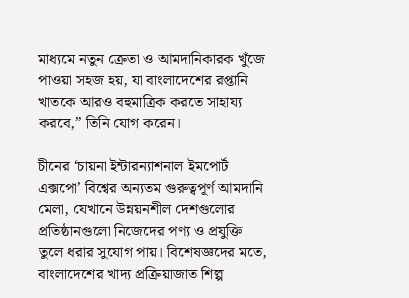মাধ্যমে নতুন ক্রেতা ও আমদানিকারক খুঁজে পাওয়া সহজ হয়, যা বাংলাদেশের রপ্তানি খাতকে আরও বহুমাত্রিক করতে সাহায্য করবে,” তিনি যোগ করেন।

চীনের ‘চায়না ইন্টারন্যাশনাল ইমপোর্ট এক্সপো’ বিশ্বের অন্যতম গুরুত্বপূর্ণ আমদানি মেলা, যেখানে উন্নয়নশীল দেশগুলোর প্রতিষ্ঠানগুলো নিজেদের পণ্য ও প্রযুক্তি তুলে ধরার সুযোগ পায়। বিশেষজ্ঞদের মতে, বাংলাদেশের খাদ্য প্রক্রিয়াজাত শিল্প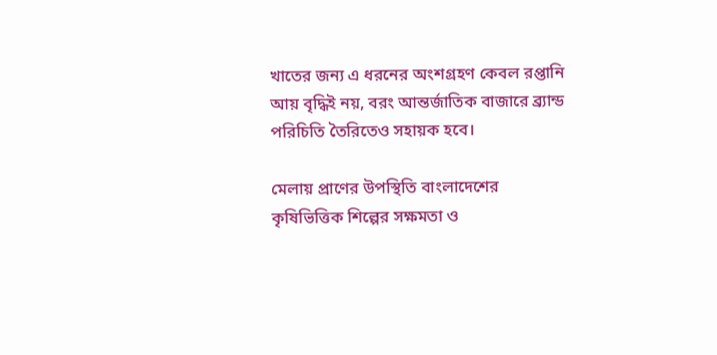খাতের জন্য এ ধরনের অংশগ্রহণ কেবল রপ্তানি আয় বৃদ্ধিই নয়, বরং আন্তর্জাতিক বাজারে ব্র্যান্ড পরিচিতি তৈরিতেও সহায়ক হবে।

মেলায় প্রাণের উপস্থিতি বাংলাদেশের কৃষিভিত্তিক শিল্পের সক্ষমতা ও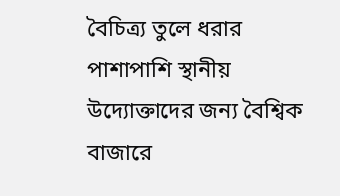বৈচিত্র্য তুলে ধরার পাশাপাশি স্থানীয় উদ্যোক্তাদের জন্য বৈশ্বিক বাজারে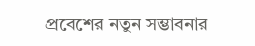প্রবেশের নতুন সম্ভাবনার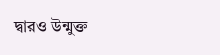দ্বারও উন্মুক্ত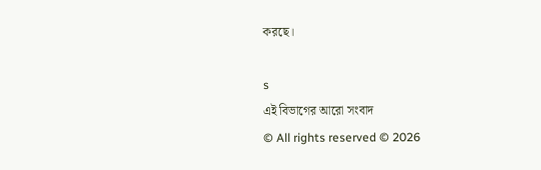করছে।

s
এই বিভাগের আরো সংবাদ
© All rights reserved © 2026